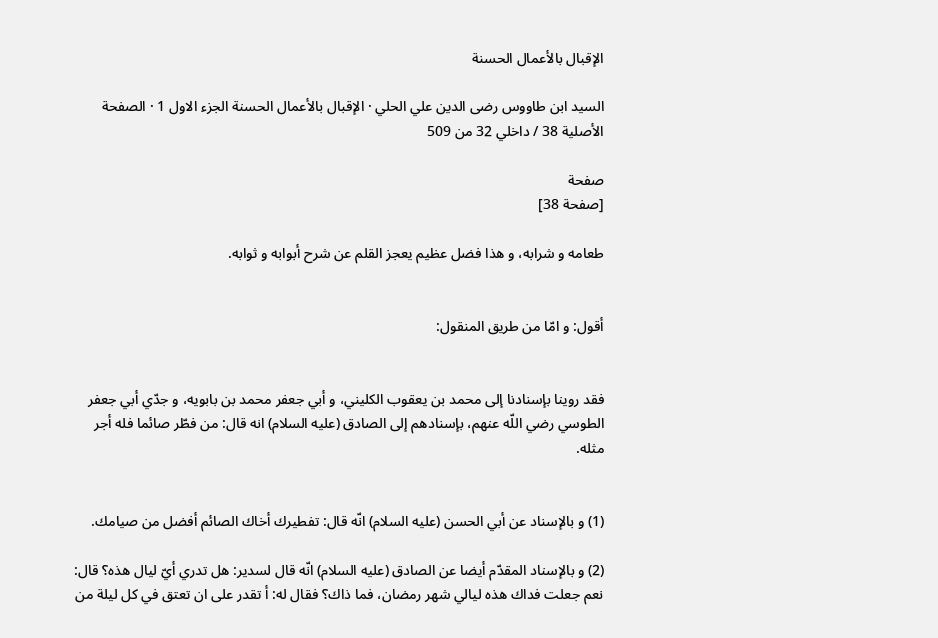الإقبال بالأعمال الحسنة

السيد ابن طاووس رضى الدين علي الحلي · الإقبال بالأعمال الحسنة الجزء الاول 1 · الصفحة الأصلية 38 / داخلي 32 من 509

صفحة
[صفحة 38]

طعامه و شرابه، و هذا فضل عظيم يعجز القلم عن شرح أبوابه و ثوابه.


أقول: و امّا من طريق المنقول:


فقد روينا بإسنادنا إلى محمد بن يعقوب الكليني، و أبي جعفر محمد بن بابويه، و جدّي أبي جعفر الطوسي رضي اللّه عنهم، بإسنادهم إلى الصادق (عليه السلام) انه قال: من فطّر صائما فله أجر مثله.


(1) و بالإسناد عن أبي الحسن (عليه السلام) انّه قال: تفطيرك أخاك الصائم أفضل من صيامك.

(2) و بالإسناد المقدّم أيضا عن الصادق (عليه السلام) انّه قال لسدير: هل تدري أيّ ليال هذه؟ قال: نعم جعلت فداك هذه ليالي شهر رمضان، فما ذاك؟ فقال له: أ تقدر على ان تعتق في كل ليلة من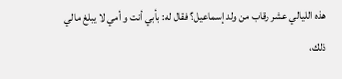هذه الليالي عشر رقاب من ولد إسماعيل؟ فقال له: بأبي أنت و أمي لا يبلغ مالي ذلك،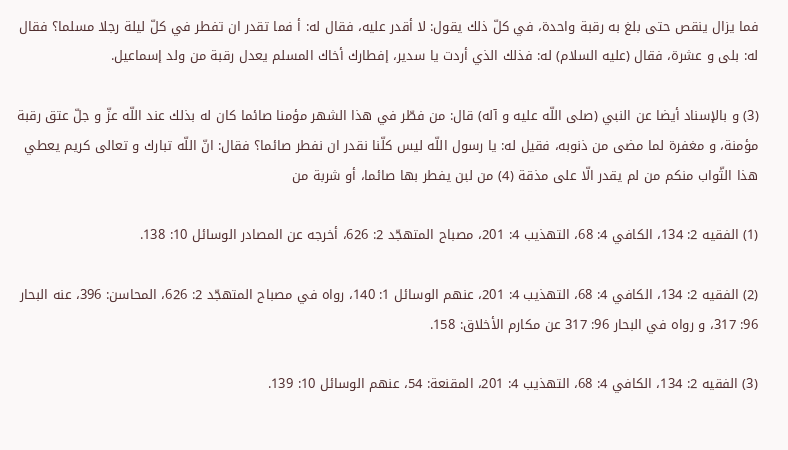فما يزال ينقص حتى بلغ به رقبة واحدة، في كلّ ذلك يقول: لا أقدر عليه، فقال له: أ فما تقدر ان تفطر في كلّ ليلة رجلا مسلما؟ فقال له: بلى و عشرة، فقال (عليه السلام) له: فذلك الذي أردت يا سدير، إفطارك أخاك المسلم يعدل رقبة من ولد إسماعيل.

(3) و بالإسناد أيضا عن النبي (صلى اللّه عليه و آله) قال: من فطّر في هذا الشهر مؤمنا صائما كان له بذلك عند اللّه عزّ و جلّ عتق رقبة مؤمنة، و مغفرة لما مضى من ذنوبه، فقيل له: يا رسول اللّه ليس كلّنا نقدر ان نفطر صائما؟ فقال: انّ اللّه تبارك و تعالى كريم يعطي هذا الثّواب منكم من لم يقدر الّا على مذقة (4) من لبن يفطر بها صائما، أو شربة من

(1) الفقيه 2: 134، الكافي 4: 68، التهذيب 4: 201، مصباح المتهجّد 2: 626، أخرجه عن المصادر الوسائل 10: 138.

(2) الفقيه 2: 134، الكافي 4: 68، التهذيب 4: 201، عنهم الوسائل 1: 140، رواه في مصباح المتهجّد 2: 626، المحاسن: 396، عنه البحار 96: 317، و رواه في البحار 96: 317 عن مكارم الأخلاق: 158.

(3) الفقيه 2: 134، الكافي 4: 68، التهذيب 4: 201، المقنعة: 54، عنهم الوسائل 10: 139.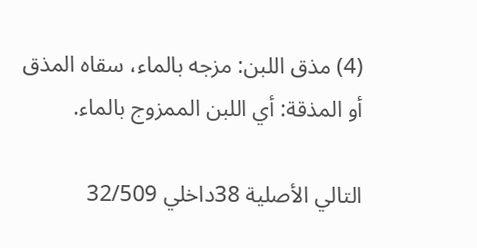(4) مذق اللبن: مزجه بالماء، سقاه المذق أو المذقة: أي اللبن الممزوج بالماء.

التالي الأصلية 38داخلي 32/509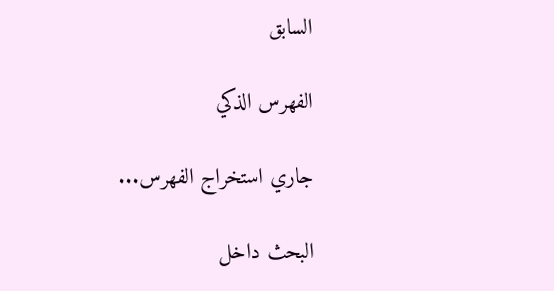السابق

الفهرس الذكي

جاري استخراج الفهرس...

البحث داخل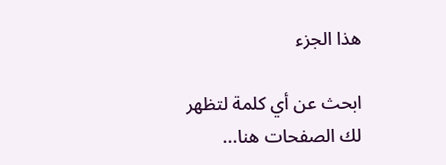هذا الجزء

ابحث عن أي كلمة لتظهر لك الصفحات هنا...